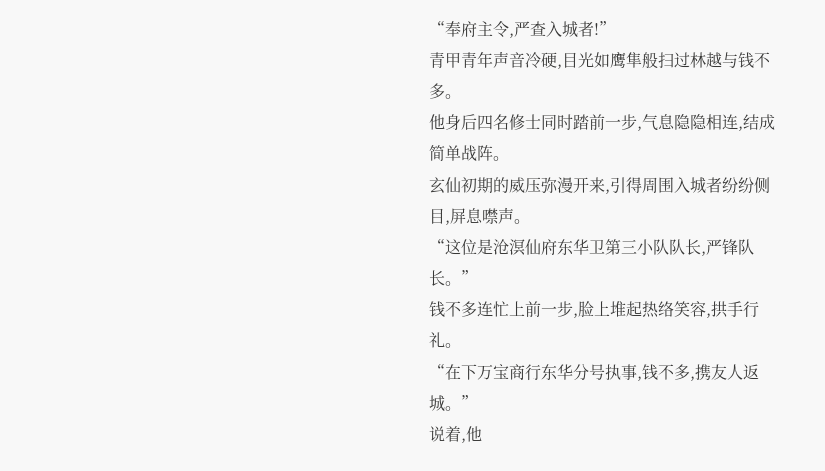“奉府主令,严查入城者!”
青甲青年声音冷硬,目光如鹰隼般扫过林越与钱不多。
他身后四名修士同时踏前一步,气息隐隐相连,结成简单战阵。
玄仙初期的威压弥漫开来,引得周围入城者纷纷侧目,屏息噤声。
“这位是沧溟仙府东华卫第三小队队长,严锋队长。”
钱不多连忙上前一步,脸上堆起热络笑容,拱手行礼。
“在下万宝商行东华分号执事,钱不多,携友人返城。”
说着,他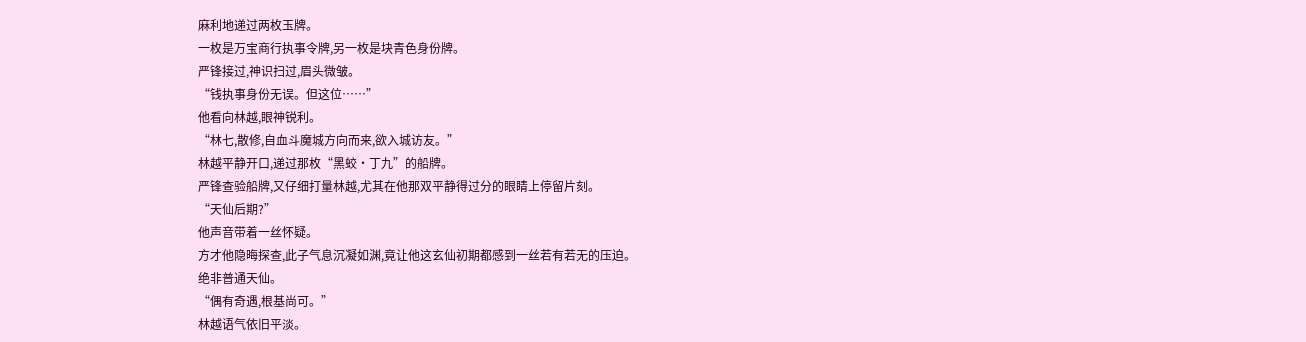麻利地递过两枚玉牌。
一枚是万宝商行执事令牌,另一枚是块青色身份牌。
严锋接过,神识扫过,眉头微皱。
“钱执事身份无误。但这位……”
他看向林越,眼神锐利。
“林七,散修,自血斗魔城方向而来,欲入城访友。”
林越平静开口,递过那枚“黑蛟·丁九”的船牌。
严锋查验船牌,又仔细打量林越,尤其在他那双平静得过分的眼睛上停留片刻。
“天仙后期?”
他声音带着一丝怀疑。
方才他隐晦探查,此子气息沉凝如渊,竟让他这玄仙初期都感到一丝若有若无的压迫。
绝非普通天仙。
“偶有奇遇,根基尚可。”
林越语气依旧平淡。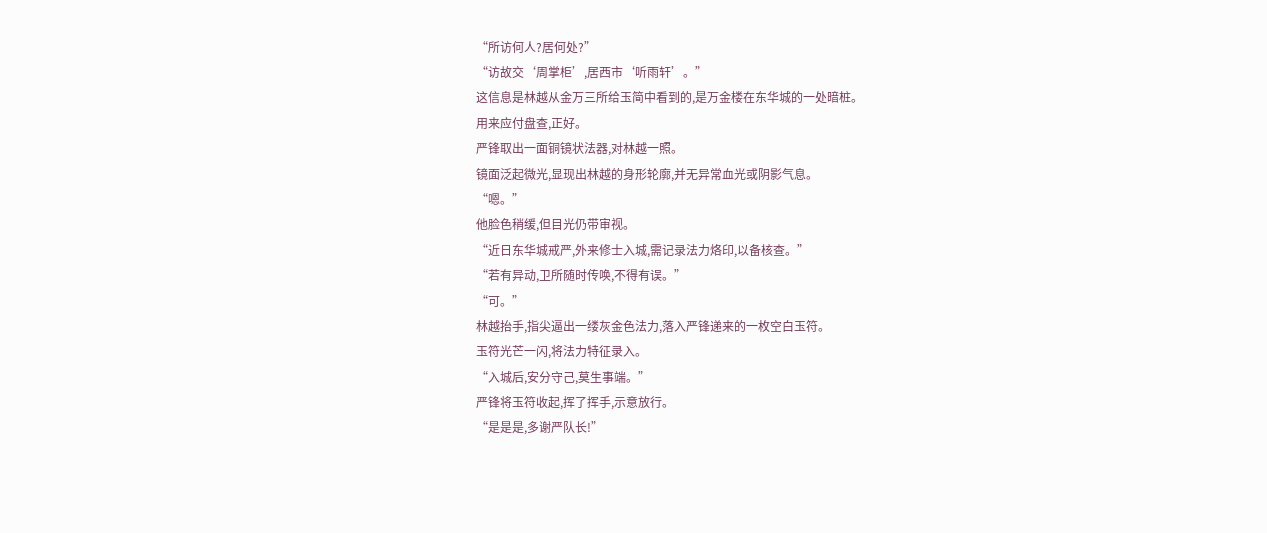“所访何人?居何处?”
“访故交‘周掌柜’,居西市‘听雨轩’。”
这信息是林越从金万三所给玉简中看到的,是万金楼在东华城的一处暗桩。
用来应付盘查,正好。
严锋取出一面铜镜状法器,对林越一照。
镜面泛起微光,显现出林越的身形轮廓,并无异常血光或阴影气息。
“嗯。”
他脸色稍缓,但目光仍带审视。
“近日东华城戒严,外来修士入城,需记录法力烙印,以备核查。”
“若有异动,卫所随时传唤,不得有误。”
“可。”
林越抬手,指尖逼出一缕灰金色法力,落入严锋递来的一枚空白玉符。
玉符光芒一闪,将法力特征录入。
“入城后,安分守己,莫生事端。”
严锋将玉符收起,挥了挥手,示意放行。
“是是是,多谢严队长!”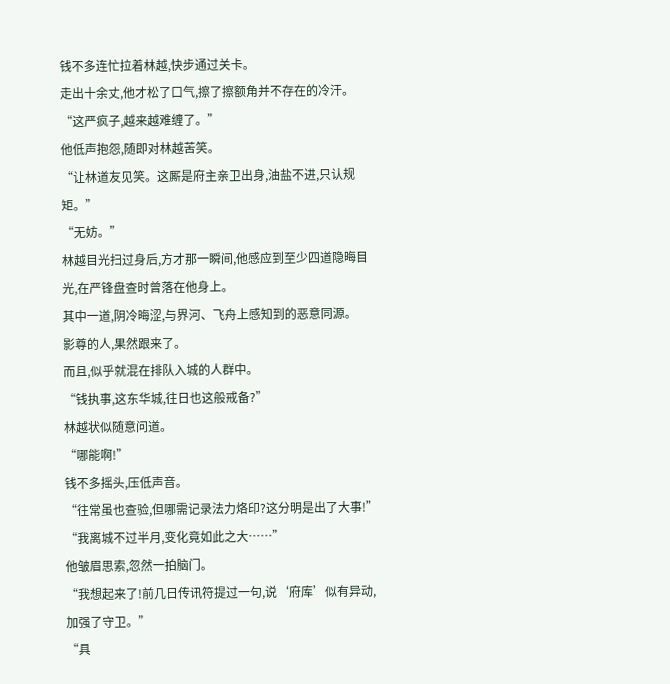钱不多连忙拉着林越,快步通过关卡。
走出十余丈,他才松了口气,擦了擦额角并不存在的冷汗。
“这严疯子,越来越难缠了。”
他低声抱怨,随即对林越苦笑。
“让林道友见笑。这厮是府主亲卫出身,油盐不进,只认规矩。”
“无妨。”
林越目光扫过身后,方才那一瞬间,他感应到至少四道隐晦目光,在严锋盘查时曾落在他身上。
其中一道,阴冷晦涩,与界河、飞舟上感知到的恶意同源。
影尊的人,果然跟来了。
而且,似乎就混在排队入城的人群中。
“钱执事,这东华城,往日也这般戒备?”
林越状似随意问道。
“哪能啊!”
钱不多摇头,压低声音。
“往常虽也查验,但哪需记录法力烙印?这分明是出了大事!”
“我离城不过半月,变化竟如此之大……”
他皱眉思索,忽然一拍脑门。
“我想起来了!前几日传讯符提过一句,说‘府库’似有异动,加强了守卫。”
“具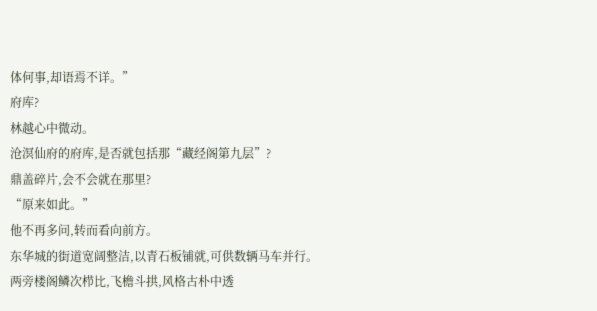体何事,却语焉不详。”
府库?
林越心中微动。
沧溟仙府的府库,是否就包括那“藏经阁第九层”?
鼎盖碎片,会不会就在那里?
“原来如此。”
他不再多问,转而看向前方。
东华城的街道宽阔整洁,以青石板铺就,可供数辆马车并行。
两旁楼阁鳞次栉比,飞檐斗拱,风格古朴中透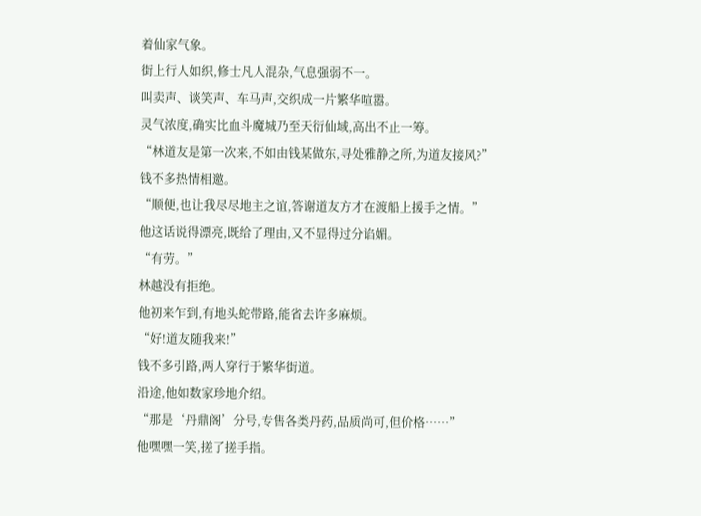着仙家气象。
街上行人如织,修士凡人混杂,气息强弱不一。
叫卖声、谈笑声、车马声,交织成一片繁华喧嚣。
灵气浓度,确实比血斗魔城乃至天衍仙域,高出不止一筹。
“林道友是第一次来,不如由钱某做东,寻处雅静之所,为道友接风?”
钱不多热情相邀。
“顺便,也让我尽尽地主之谊,答谢道友方才在渡船上援手之情。”
他这话说得漂亮,既给了理由,又不显得过分谄媚。
“有劳。”
林越没有拒绝。
他初来乍到,有地头蛇带路,能省去许多麻烦。
“好!道友随我来!”
钱不多引路,两人穿行于繁华街道。
沿途,他如数家珍地介绍。
“那是‘丹鼎阁’分号,专售各类丹药,品质尚可,但价格……”
他嘿嘿一笑,搓了搓手指。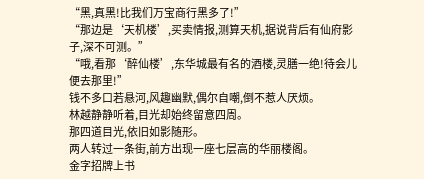“黑,真黑!比我们万宝商行黑多了!”
“那边是‘天机楼’,买卖情报,测算天机,据说背后有仙府影子,深不可测。”
“哦,看那‘醉仙楼’,东华城最有名的酒楼,灵膳一绝!待会儿便去那里!”
钱不多口若悬河,风趣幽默,偶尔自嘲,倒不惹人厌烦。
林越静静听着,目光却始终留意四周。
那四道目光,依旧如影随形。
两人转过一条街,前方出现一座七层高的华丽楼阁。
金字招牌上书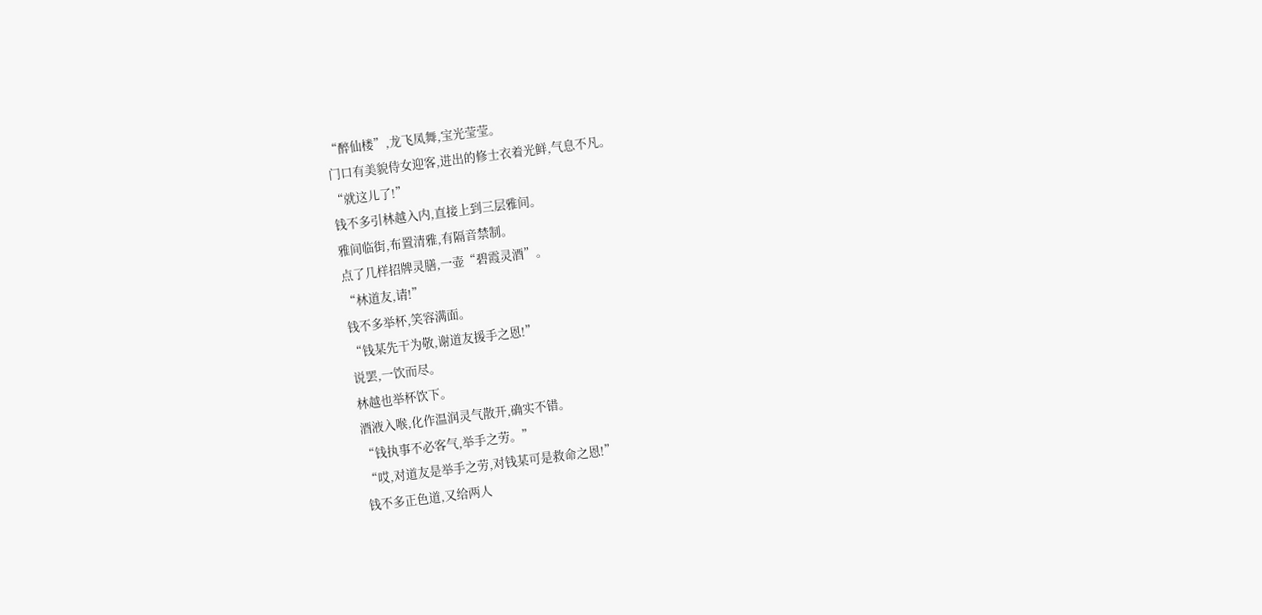“醉仙楼”,龙飞凤舞,宝光莹莹。
门口有美貌侍女迎客,进出的修士衣着光鲜,气息不凡。
“就这儿了!”
钱不多引林越入内,直接上到三层雅间。
雅间临街,布置清雅,有隔音禁制。
点了几样招牌灵膳,一壶“碧霞灵酒”。
“林道友,请!”
钱不多举杯,笑容满面。
“钱某先干为敬,谢道友援手之恩!”
说罢,一饮而尽。
林越也举杯饮下。
酒液入喉,化作温润灵气散开,确实不错。
“钱执事不必客气,举手之劳。”
“哎,对道友是举手之劳,对钱某可是救命之恩!”
钱不多正色道,又给两人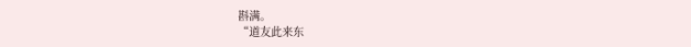斟满。
“道友此来东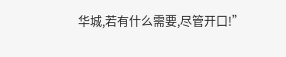华城,若有什么需要,尽管开口!”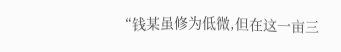“钱某虽修为低微,但在这一亩三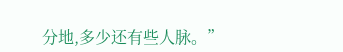分地,多少还有些人脉。”